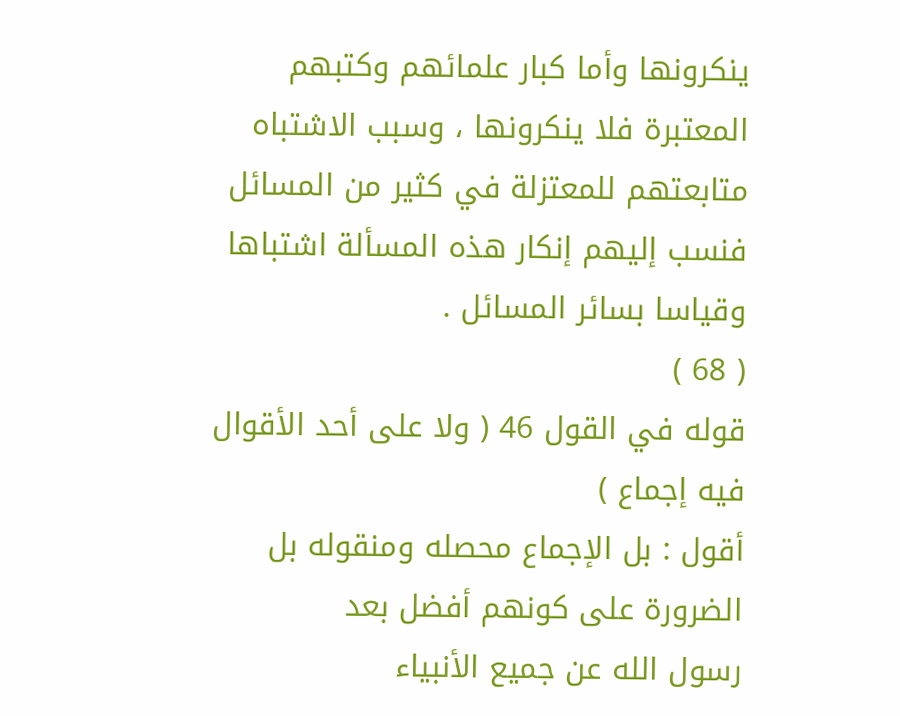ينكرونها وأما كبار علمائهم وكتبهم المعتبرة فلا ينكرونها ، وسبب الاشتباه
متابعتهم للمعتزلة في كثير من المسائل فنسب إليهم إنكار هذه المسألة اشتباها
وقياسا بسائر المسائل .
( 68 )
قوله في القول 46 ( ولا على أحد الأقوال فيه إجماع )
أقول : بل الإجماع محصله ومنقوله بل الضرورة على كونهم أفضل بعد
رسول الله عن جميع الأنبياء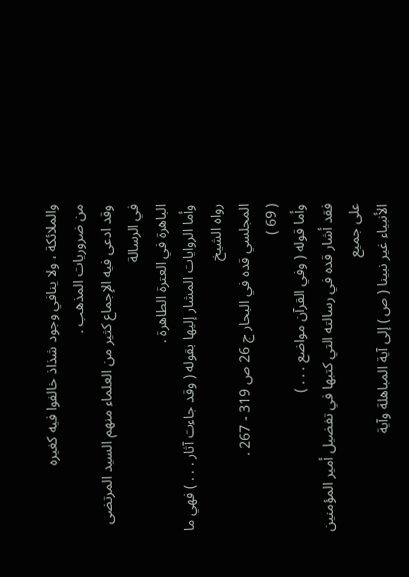والملائكة ، ولا ينافي وجود شذاذ خالفوا فيه كغيره
من ضروريات المذهب .
وقد ادعى فيه الإجماع كثير من العلماء منهم السيد المرتضى في الرسالة
الباهرة في العترة الطاهرة .
وأما الروايات المشار إليها بقوله ( وقد جاءت آثار . . . ) فهي ما رواه الشيخ
المجلسي قده في البحار ج 26 ص 319 - 267 .
( 69 )
وأما قوله ( وفي القرآن مواضع . . . )
فقد أشار قده في رسالته التي كتبها في تفضيل أمير المؤمنين على جميع
الأنبياء غير نبينا ( ص ) إلى آية المباهلة وآية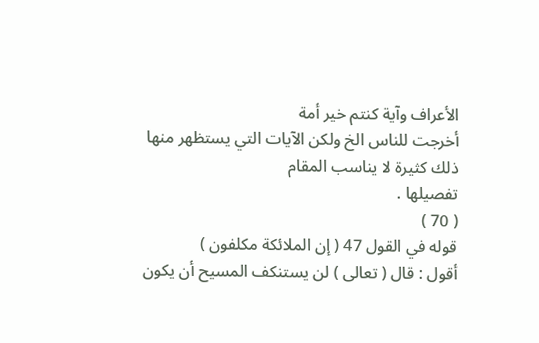الأعراف وآية كنتم خير أمة
أخرجت للناس الخ ولكن الآيات التي يستظهر منها ذلك كثيرة لا يناسب المقام
تفصيلها .
( 70 )
قوله في القول 47 ( إن الملائكة مكلفون )
أقول : قال ( تعالى ) لن يستنكف المسيح أن يكون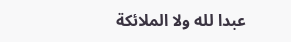عبدا لله ولا الملائكة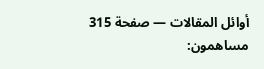أوائل المقالات — صفحة 315
مساهمون: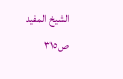الشيخ المفيد
ص٣١٥